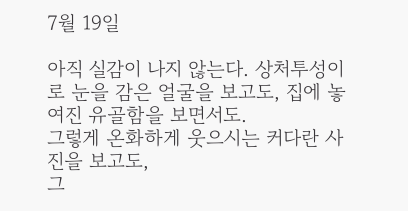7월 19일

아직 실감이 나지 않는다. 상처투성이로 눈을 감은 얼굴을 보고도, 집에 놓여진 유골함을 보면서도.
그렇게 온화하게 웃으시는 커다란 사진을 보고도,
그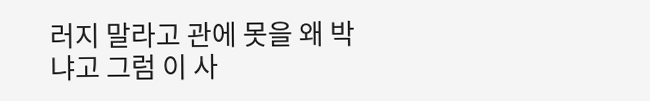러지 말라고 관에 못을 왜 박냐고 그럼 이 사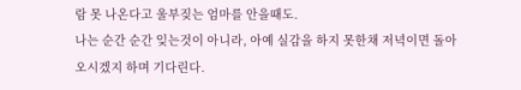람 못 나온다고 울부짖는 엄마를 안을때도.
나는 순간 순간 잊는것이 아니라, 아예 실감을 하지 못한채 저녁이면 돌아오시겠지 하며 기다린다.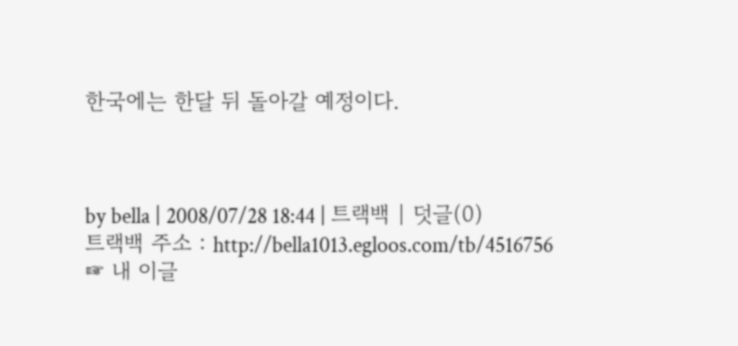한국에는 한달 뒤 돌아갈 예정이다.



by bella | 2008/07/28 18:44 | 트랙백 | 덧글(0)
트랙백 주소 : http://bella1013.egloos.com/tb/4516756
☞ 내 이글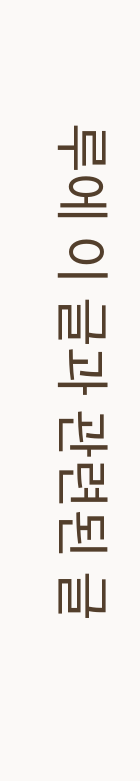루에 이 글과 관련된 글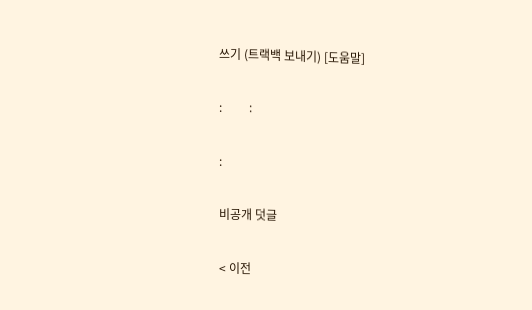쓰기 (트랙백 보내기) [도움말]

:         :

:

비공개 덧글

< 이전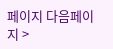페이지 다음페이지 >